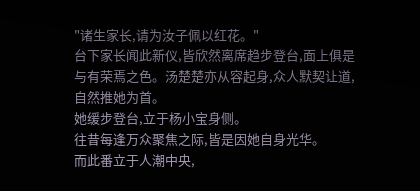"诸生家长,请为汝子佩以红花。"
台下家长闻此新仪,皆欣然离席趋步登台,面上俱是与有荣焉之色。汤楚楚亦从容起身,众人默契让道,自然推她为首。
她缓步登台,立于杨小宝身侧。
往昔每逢万众聚焦之际,皆是因她自身光华。
而此番立于人潮中央,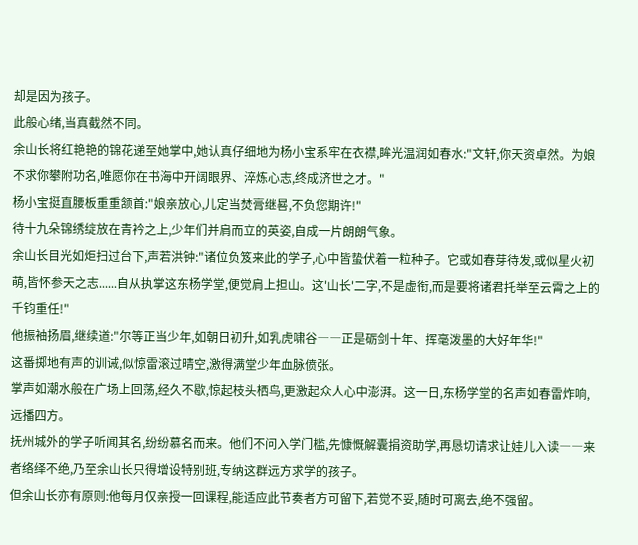却是因为孩子。
此般心绪,当真截然不同。
余山长将红艳艳的锦花递至她掌中,她认真仔细地为杨小宝系牢在衣襟,眸光温润如春水:"文轩,你天资卓然。为娘不求你攀附功名,唯愿你在书海中开阔眼界、淬炼心志,终成济世之才。"
杨小宝挺直腰板重重颔首:"娘亲放心,儿定当焚膏继晷,不负您期许!"
待十九朵锦绣绽放在青衿之上,少年们并肩而立的英姿,自成一片朗朗气象。
余山长目光如炬扫过台下,声若洪钟:"诸位负笈来此的学子,心中皆蛰伏着一粒种子。它或如春芽待发,或似星火初萌,皆怀参天之志......自从执掌这东杨学堂,便觉肩上担山。这'山长'二字,不是虚衔,而是要将诸君托举至云霄之上的千钧重任!"
他振袖扬眉,继续道:"尔等正当少年,如朝日初升,如乳虎啸谷――正是砺剑十年、挥毫泼墨的大好年华!"
这番掷地有声的训诫,似惊雷滚过晴空,激得满堂少年血脉偾张。
掌声如潮水般在广场上回荡,经久不歇,惊起枝头栖鸟,更激起众人心中澎湃。这一日,东杨学堂的名声如春雷炸响,远播四方。
抚州城外的学子听闻其名,纷纷慕名而来。他们不问入学门槛,先慷慨解囊捐资助学,再恳切请求让娃儿入读――来者络绎不绝,乃至余山长只得增设特别班,专纳这群远方求学的孩子。
但余山长亦有原则:他每月仅亲授一回课程,能适应此节奏者方可留下,若觉不妥,随时可离去,绝不强留。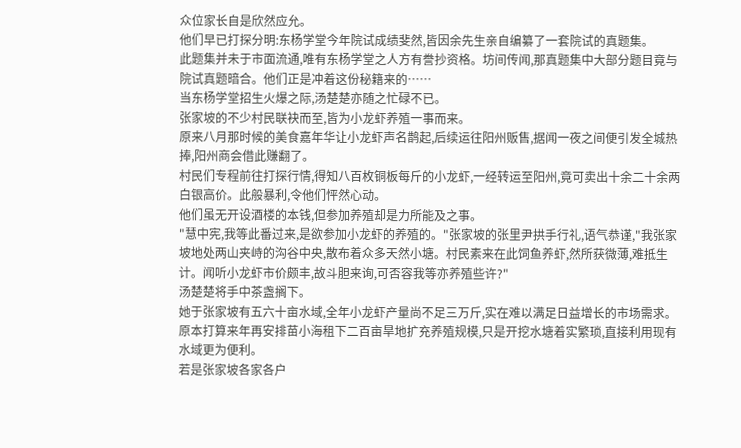众位家长自是欣然应允。
他们早已打探分明:东杨学堂今年院试成绩斐然,皆因余先生亲自编纂了一套院试的真题集。
此题集并未于市面流通,唯有东杨学堂之人方有誊抄资格。坊间传闻,那真题集中大部分题目竟与院试真题暗合。他们正是冲着这份秘籍来的……
当东杨学堂招生火爆之际,汤楚楚亦随之忙碌不已。
张家坡的不少村民联袂而至,皆为小龙虾养殖一事而来。
原来八月那时候的美食嘉年华让小龙虾声名鹊起,后续运往阳州贩售,据闻一夜之间便引发全城热捧,阳州商会借此赚翻了。
村民们专程前往打探行情,得知八百枚铜板每斤的小龙虾,一经转运至阳州,竟可卖出十余二十余两白银高价。此般暴利,令他们怦然心动。
他们虽无开设酒楼的本钱,但参加养殖却是力所能及之事。
"慧中宪,我等此番过来,是欲参加小龙虾的养殖的。"张家坡的张里尹拱手行礼,语气恭谨,"我张家坡地处两山夹峙的沟谷中央,散布着众多天然小塘。村民素来在此饲鱼养虾,然所获微薄,难抵生计。闻听小龙虾市价颇丰,故斗胆来询,可否容我等亦养殖些许?"
汤楚楚将手中茶盏搁下。
她于张家坡有五六十亩水域,全年小龙虾产量尚不足三万斤,实在难以满足日益增长的市场需求。
原本打算来年再安排苗小海租下二百亩旱地扩充养殖规模,只是开挖水塘着实繁琐,直接利用现有水域更为便利。
若是张家坡各家各户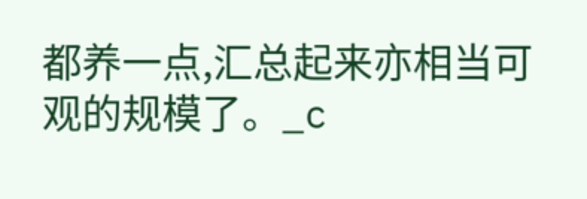都养一点,汇总起来亦相当可观的规模了。_c